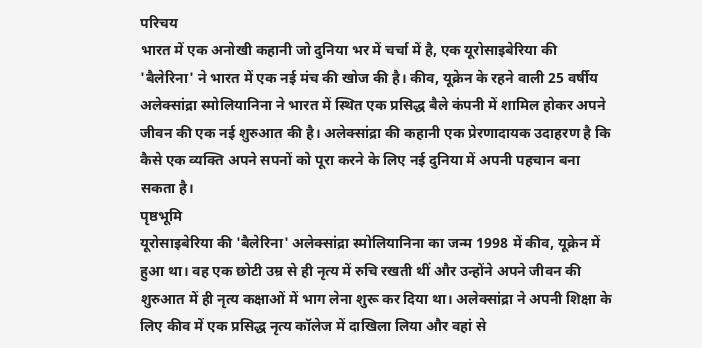परिचय
भारत में एक अनोखी कहानी जो दुनिया भर में चर्चा में है, एक यूरोसाइबेरिया की 'बैलेरिना' ने भारत में एक नई मंच की खोज की है। कीव, यूक्रेन के रहने वाली 25 वर्षीय अलेक्सांद्रा स्मोलियानिना ने भारत में स्थित एक प्रसिद्ध बैले कंपनी में शामिल होकर अपने जीवन की एक नई शुरुआत की है। अलेक्सांद्रा की कहानी एक प्रेरणादायक उदाहरण है कि कैसे एक व्यक्ति अपने सपनों को पूरा करने के लिए नई दुनिया में अपनी पहचान बना सकता है।
पृष्ठभूमि
यूरोसाइबेरिया की 'बैलेरिना' अलेक्सांद्रा स्मोलियानिना का जन्म 1998 में कीव, यूक्रेन में हुआ था। वह एक छोटी उम्र से ही नृत्य में रुचि रखती थीं और उन्होंने अपने जीवन की शुरुआत में ही नृत्य कक्षाओं में भाग लेना शुरू कर दिया था। अलेक्सांद्रा ने अपनी शिक्षा के लिए कीव में एक प्रसिद्ध नृत्य कॉलेज में दाखिला लिया और वहां से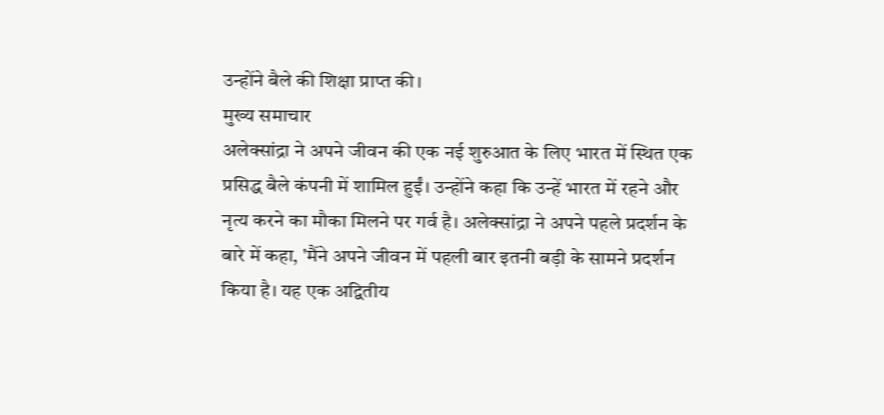उन्होंने बैले की शिक्षा प्राप्त की।
मुख्य समाचार
अलेक्सांद्रा ने अपने जीवन की एक नई शुरुआत के लिए भारत में स्थित एक प्रसिद्ध बैले कंपनी में शामिल हुईं। उन्होंने कहा कि उन्हें भारत में रहने और नृत्य करने का मौका मिलने पर गर्व है। अलेक्सांद्रा ने अपने पहले प्रदर्शन के बारे में कहा, 'मैंने अपने जीवन में पहली बार इतनी बड़ी के सामने प्रदर्शन किया है। यह एक अद्वितीय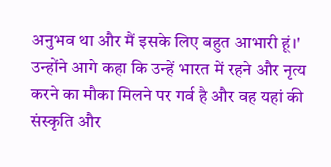अनुभव था और मैं इसके लिए बहुत आभारी हूं।' उन्होंने आगे कहा कि उन्हें भारत में रहने और नृत्य करने का मौका मिलने पर गर्व है और वह यहां की संस्कृति और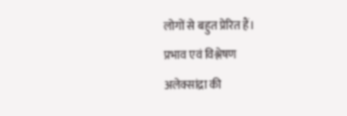लोगों से बहुत प्रेरित हैं।
प्रभाव एवं विश्लेषण
अलेक्सांद्रा की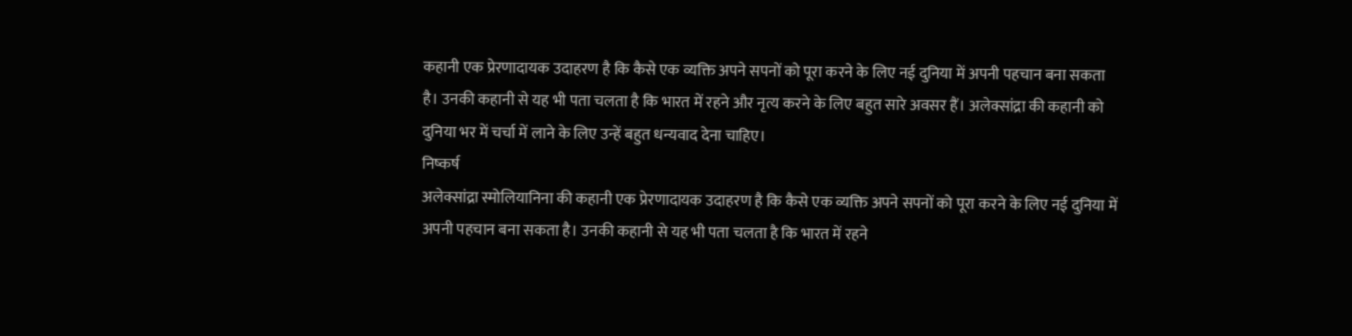कहानी एक प्रेरणादायक उदाहरण है कि कैसे एक व्यक्ति अपने सपनों को पूरा करने के लिए नई दुनिया में अपनी पहचान बना सकता है। उनकी कहानी से यह भी पता चलता है कि भारत में रहने और नृत्य करने के लिए बहुत सारे अवसर हैं। अलेक्सांद्रा की कहानी को दुनिया भर में चर्चा में लाने के लिए उन्हें बहुत धन्यवाद देना चाहिए।
निष्कर्ष
अलेक्सांद्रा स्मोलियानिना की कहानी एक प्रेरणादायक उदाहरण है कि कैसे एक व्यक्ति अपने सपनों को पूरा करने के लिए नई दुनिया में अपनी पहचान बना सकता है। उनकी कहानी से यह भी पता चलता है कि भारत में रहने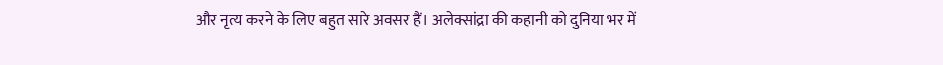और नृत्य करने के लिए बहुत सारे अवसर हैं। अलेक्सांद्रा की कहानी को दुनिया भर में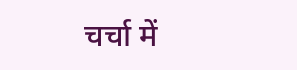चर्चा में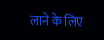लाने के लिए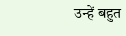उन्हें बहुत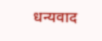धन्यवाद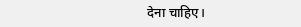देना चाहिए।